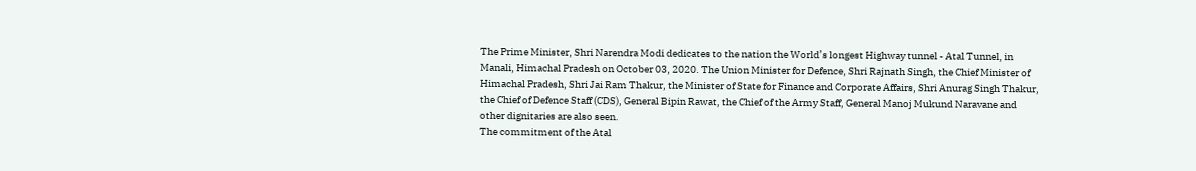The Prime Minister, Shri Narendra Modi dedicates to the nation the World’s longest Highway tunnel - Atal Tunnel, in Manali, Himachal Pradesh on October 03, 2020. The Union Minister for Defence, Shri Rajnath Singh, the Chief Minister of Himachal Pradesh, Shri Jai Ram Thakur, the Minister of State for Finance and Corporate Affairs, Shri Anurag Singh Thakur, the Chief of Defence Staff (CDS), General Bipin Rawat, the Chief of the Army Staff, General Manoj Mukund Naravane and other dignitaries are also seen.
The commitment of the Atal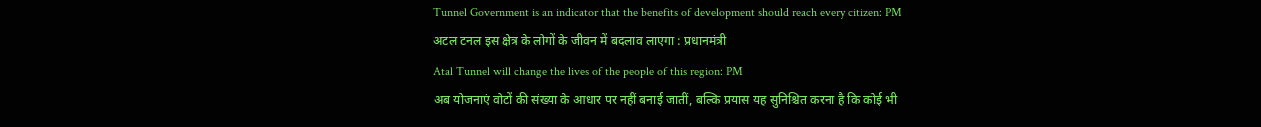Tunnel Government is an indicator that the benefits of development should reach every citizen: PM
अटल टनल इस क्षेत्र के लोगों के जीवन में बदलाव लाएगा : प्रधानमंत्री
Atal Tunnel will change the lives of the people of this region: PM
अब योजनाएं वोटों की संख्या के आधार पर नहीं बनाई जातीं, बल्कि प्रयास यह सुनिश्चित करना है कि कोई भी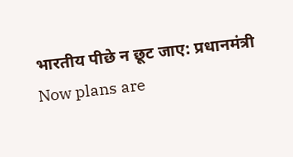भारतीय पीछे न छूट जाए: प्रधानमंत्री
Now plans are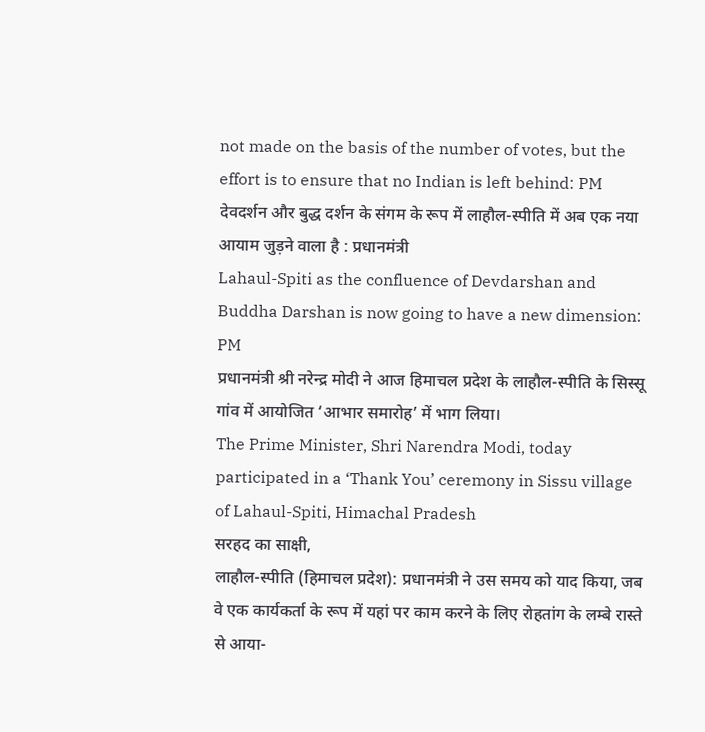not made on the basis of the number of votes, but the effort is to ensure that no Indian is left behind: PM
देवदर्शन और बुद्ध दर्शन के संगम के रूप में लाहौल-स्पीति में अब एक नया आयाम जुड़ने वाला है : प्रधानमंत्री
Lahaul-Spiti as the confluence of Devdarshan and Buddha Darshan is now going to have a new dimension: PM
प्रधानमंत्री श्री नरेन्द्र मोदी ने आज हिमाचल प्रदेश के लाहौल-स्पीति के सिस्सू गांव में आयोजित ‘आभार समारोह’ में भाग लिया।
The Prime Minister, Shri Narendra Modi, today participated in a ‘Thank You’ ceremony in Sissu village of Lahaul-Spiti, Himachal Pradesh
सरहद का साक्षी,
लाहौल-स्पीति (हिमाचल प्रदेश): प्रधानमंत्री ने उस समय को याद किया, जब वे एक कार्यकर्ता के रूप में यहां पर काम करने के लिए रोहतांग के लम्बे रास्ते से आया-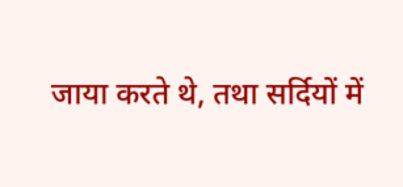जाया करते थे, तथा सर्दियों में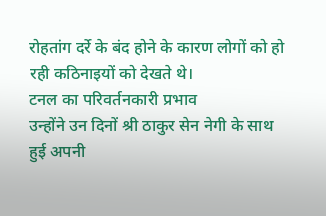रोहतांग दर्रे के बंद होने के कारण लोगों को हो रही कठिनाइयों को देखते थे।
टनल का परिवर्तनकारी प्रभाव
उन्होंने उन दिनों श्री ठाकुर सेन नेगी के साथ हुई अपनी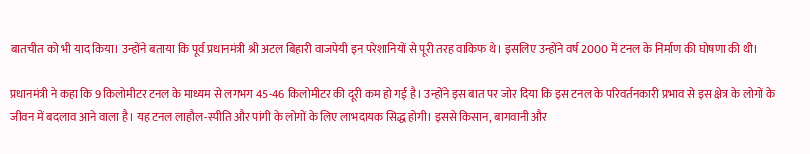बातचीत को भी याद किया। उन्होंने बताया कि पूर्व प्रधानमंत्री श्री अटल बिहारी वाजपेयी इन परेशानियों से पूरी तरह वाकिफ थे। इसलिए उन्होंने वर्ष 2000 में टनल के निर्माण की घोषणा की थी।

प्रधानमंत्री ने कहा कि 9 किलोमीटर टनल के माध्यम से लगभग 45-46 किलोमीटर की दूरी कम हो गई है। उन्होंने इस बात पर जोर दिया कि इस टनल के परिवर्तनकारी प्रभाव से इस क्षेत्र के लोगों के जीवन में बदलाव आने वाला है। यह टनल लाहौल-स्पीति और पांगी के लोगों के लिए लाभदायक सिद्ध होगी। इससे किसान, बागवानी और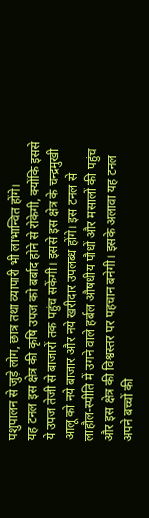पशुपालन से जुड़े लोग, छात्र तथा व्यापारी भी लाभान्वित होंगे।
यह टनल इस क्षेत्र की कृषि उपज को बर्बाद होने से रोकेगी, क्योंकि इससे ये उपज तेजी से बाजारों तक पहुंच सकेंगी। इससे इस क्षेत्र के चन्द्रमुखी आलू को नये बाजार और नये खरीदार उपलब्ध होंगे। इस टनल से लाहौल-स्पीति में उगने वाले हर्बल औषधीय पौधों और मसालों की पहुंच और इस क्षेत्र की विश्वस्तर पर पहचान बनेगी। इसके अलावा यह टनल अपने बच्चों की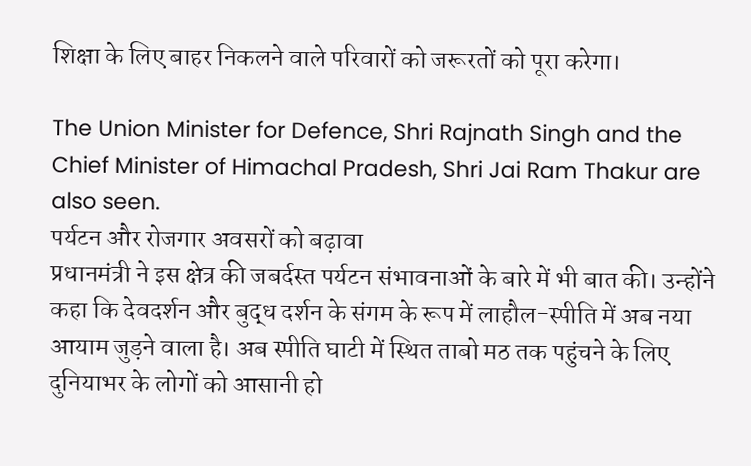शिक्षा के लिए बाहर निकलने वाले परिवारों को जरूरतों को पूरा करेगा।

The Union Minister for Defence, Shri Rajnath Singh and the Chief Minister of Himachal Pradesh, Shri Jai Ram Thakur are also seen.
पर्यटन और रोजगार अवसरों को बढ़ावा
प्रधानमंत्री ने इस क्षेत्र की जबर्दस्त पर्यटन संभावनाओं के बारे में भी बात की। उन्होंने कहा कि देवदर्शन और बुद्ध दर्शन के संगम के रूप में लाहौल-स्पीति में अब नया आयाम जुड़ने वाला है। अब स्पीति घाटी में स्थित ताबो मठ तक पहुंचने के लिए दुनियाभर के लोगों को आसानी हो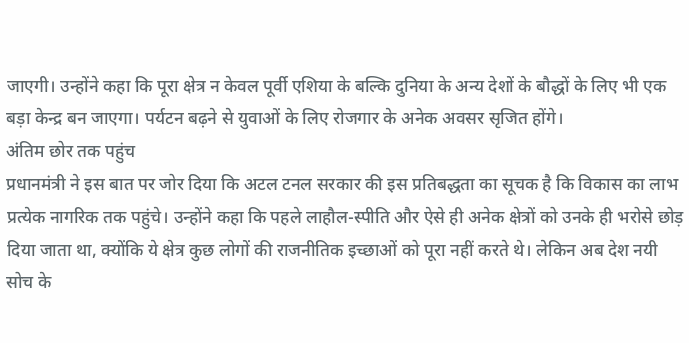जाएगी। उन्होंने कहा कि पूरा क्षेत्र न केवल पूर्वी एशिया के बल्कि दुनिया के अन्य देशों के बौद्धों के लिए भी एक बड़ा केन्द्र बन जाएगा। पर्यटन बढ़ने से युवाओं के लिए रोजगार के अनेक अवसर सृजित होंगे।
अंतिम छोर तक पहुंच
प्रधानमंत्री ने इस बात पर जोर दिया कि अटल टनल सरकार की इस प्रतिबद्धता का सूचक है कि विकास का लाभ प्रत्येक नागरिक तक पहुंचे। उन्होंने कहा कि पहले लाहौल-स्पीति और ऐसे ही अनेक क्षेत्रों को उनके ही भरोसे छोड़ दिया जाता था, क्योंकि ये क्षेत्र कुछ लोगों की राजनीतिक इच्छाओं को पूरा नहीं करते थे। लेकिन अब देश नयी सोच के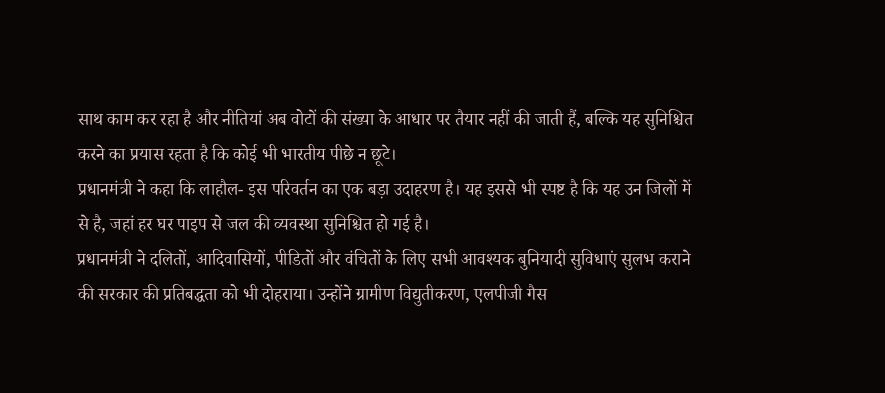साथ काम कर रहा है और नीतियां अब वोटों की संख्या के आधार पर तैयार नहीं की जाती हैं, बल्कि यह सुनिश्चित करने का प्रयास रहता है कि कोई भी भारतीय पीछे न छूटे।
प्रधानमंत्री ने कहा कि लाहौल- इस परिवर्तन का एक बड़ा उदाहरण है। यह इससे भी स्पष्ट है कि यह उन जिलों में से है, जहां हर घर पाइप से जल की व्यवस्था सुनिश्चित हो गई है।
प्रधानमंत्री ने दलितों, आदिवासियों, पीडितों और वंचितों के लिए सभी आवश्यक बुनियादी सुविधाएं सुलभ कराने की सरकार की प्रतिबद्धता को भी दोहराया। उन्होंने ग्रामीण विद्युतीकरण, एलपीजी गैस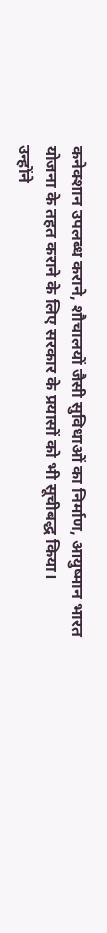कनेक्शान उपलब्ध कराने, शौचालयों जैसी सुविधाओं का निर्माण, आयुष्मान भारत योजना के तहत कराने के लिए सरकार के प्रयासों को भी सूचीबद्ध किया।
उन्होंने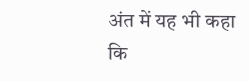अंत में यह भी कहा कि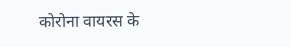कोरोना वायरस के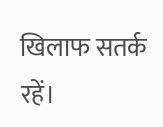खिलाफ सतर्क रहें।